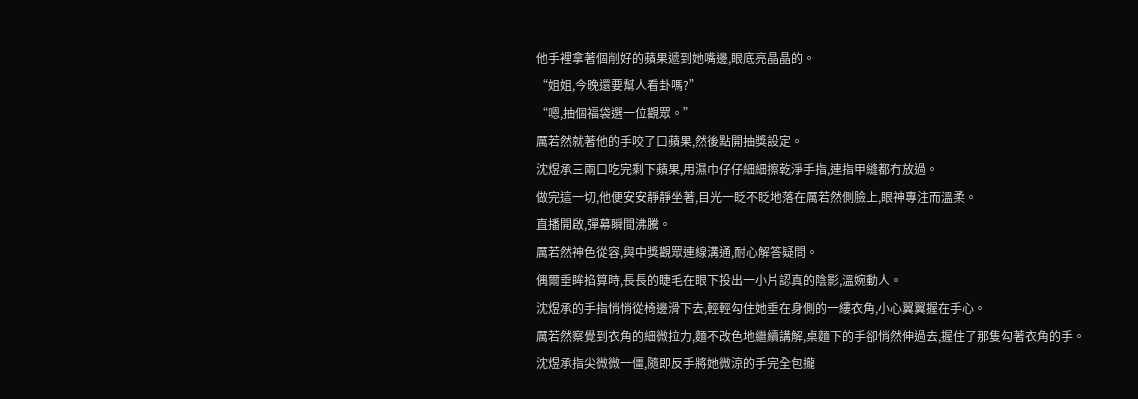他手裡拿著個削好的蘋果遞到她嘴邊,眼底亮晶晶的。
“姐姐,今晚還要幫人看卦嗎?”
“嗯,抽個福袋選一位觀眾。”
厲若然就著他的手咬了口蘋果,然後點開抽獎設定。
沈煜承三兩口吃完剩下蘋果,用濕巾仔仔細細擦乾淨手指,連指甲縫都冇放過。
做完這一切,他便安安靜靜坐著,目光一眨不眨地落在厲若然側臉上,眼神專注而溫柔。
直播開啟,彈幕瞬間沸騰。
厲若然神色從容,與中獎觀眾連線溝通,耐心解答疑問。
偶爾垂眸掐算時,長長的睫毛在眼下投出一小片認真的陰影,溫婉動人。
沈煜承的手指悄悄從椅邊滑下去,輕輕勾住她垂在身側的一縷衣角,小心翼翼握在手心。
厲若然察覺到衣角的細微拉力,麵不改色地繼續講解,桌麵下的手卻悄然伸過去,握住了那隻勾著衣角的手。
沈煜承指尖微微一僵,隨即反手將她微涼的手完全包攏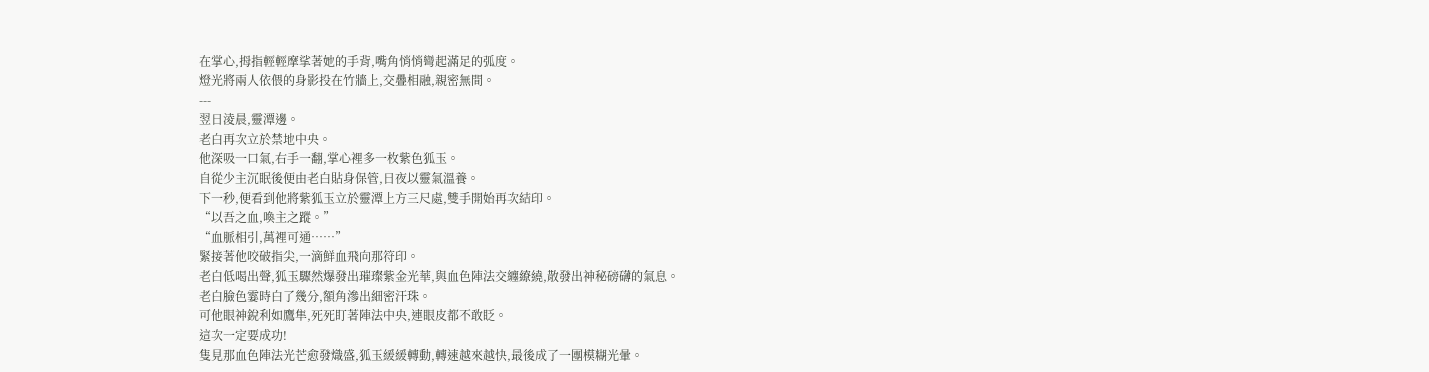在掌心,拇指輕輕摩挲著她的手背,嘴角悄悄彎起滿足的弧度。
燈光將兩人依偎的身影投在竹牆上,交疊相融,親密無間。
---
翌日淩晨,靈潭邊。
老白再次立於禁地中央。
他深吸一口氣,右手一翻,掌心裡多一枚紫色狐玉。
自從少主沉眠後便由老白貼身保管,日夜以靈氣溫養。
下一秒,便看到他將紫狐玉立於靈潭上方三尺處,雙手開始再次結印。
“以吾之血,喚主之蹤。”
“血脈相引,萬裡可通……”
緊接著他咬破指尖,一滴鮮血飛向那符印。
老白低喝出聲,狐玉驟然爆發出璀璨紫金光華,與血色陣法交纏繚繞,散發出神秘磅礴的氣息。
老白臉色霎時白了幾分,額角滲出細密汗珠。
可他眼神銳利如鷹隼,死死盯著陣法中央,連眼皮都不敢眨。
這次一定要成功!
隻見那血色陣法光芒愈發熾盛,狐玉緩緩轉動,轉速越來越快,最後成了一團模糊光暈。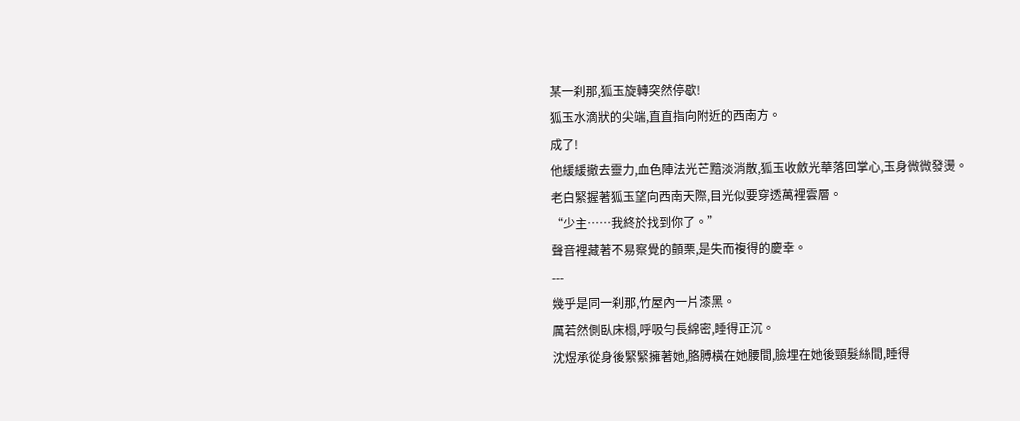某一刹那,狐玉旋轉突然停歇!
狐玉水滴狀的尖端,直直指向附近的西南方。
成了!
他緩緩撤去靈力,血色陣法光芒黯淡消散,狐玉收斂光華落回掌心,玉身微微發燙。
老白緊握著狐玉望向西南天際,目光似要穿透萬裡雲層。
“少主……我終於找到你了。”
聲音裡藏著不易察覺的顫栗,是失而複得的慶幸。
---
幾乎是同一刹那,竹屋內一片漆黑。
厲若然側臥床榻,呼吸勻長綿密,睡得正沉。
沈煜承從身後緊緊擁著她,胳膊橫在她腰間,臉埋在她後頸髮絲間,睡得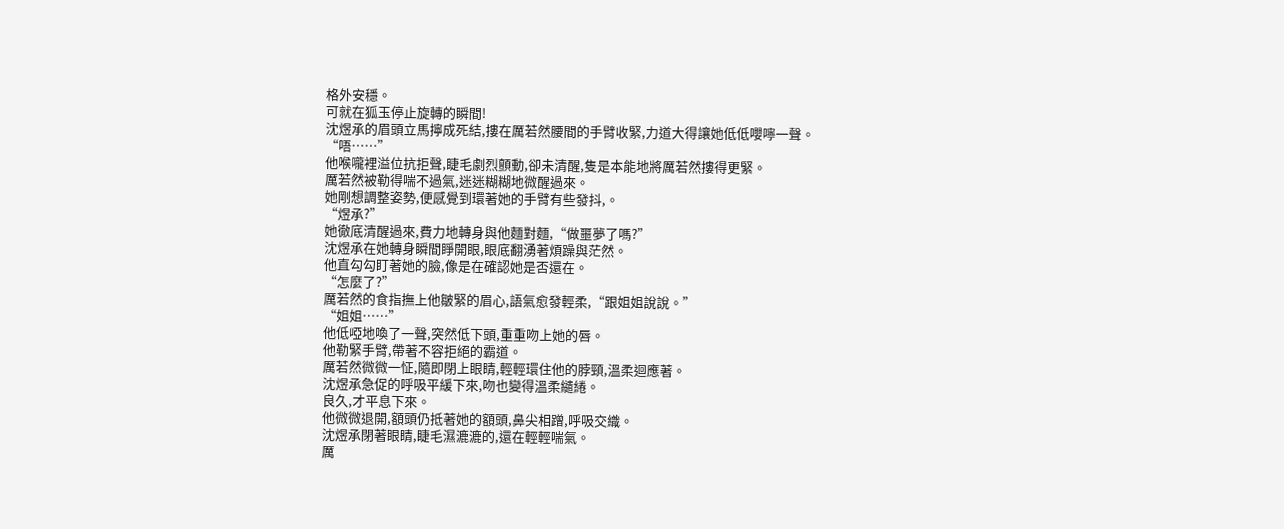格外安穩。
可就在狐玉停止旋轉的瞬間!
沈煜承的眉頭立馬擰成死結,摟在厲若然腰間的手臂收緊,力道大得讓她低低嚶嚀一聲。
“唔……”
他喉嚨裡溢位抗拒聲,睫毛劇烈顫動,卻未清醒,隻是本能地將厲若然摟得更緊。
厲若然被勒得喘不過氣,迷迷糊糊地微醒過來。
她剛想調整姿勢,便感覺到環著她的手臂有些發抖,。
“煜承?”
她徹底清醒過來,費力地轉身與他麵對麵,“做噩夢了嗎?”
沈煜承在她轉身瞬間睜開眼,眼底翻湧著煩躁與茫然。
他直勾勾盯著她的臉,像是在確認她是否還在。
“怎麼了?”
厲若然的食指撫上他皺緊的眉心,語氣愈發輕柔,“跟姐姐說說。”
“姐姐……”
他低啞地喚了一聲,突然低下頭,重重吻上她的唇。
他勒緊手臂,帶著不容拒絕的霸道。
厲若然微微一怔,隨即閉上眼睛,輕輕環住他的脖頸,溫柔迴應著。
沈煜承急促的呼吸平緩下來,吻也變得溫柔繾綣。
良久,才平息下來。
他微微退開,額頭仍抵著她的額頭,鼻尖相蹭,呼吸交織。
沈煜承閉著眼睛,睫毛濕漉漉的,還在輕輕喘氣。
厲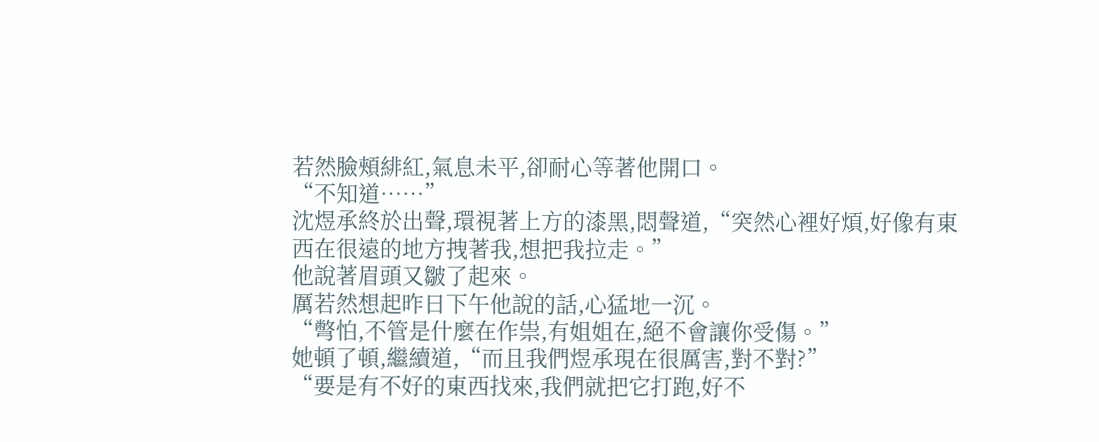若然臉頰緋紅,氣息未平,卻耐心等著他開口。
“不知道……”
沈煜承終於出聲,環視著上方的漆黑,悶聲道,“突然心裡好煩,好像有東西在很遠的地方拽著我,想把我拉走。”
他說著眉頭又皺了起來。
厲若然想起昨日下午他說的話,心猛地一沉。
“彆怕,不管是什麼在作祟,有姐姐在,絕不會讓你受傷。”
她頓了頓,繼續道,“而且我們煜承現在很厲害,對不對?”
“要是有不好的東西找來,我們就把它打跑,好不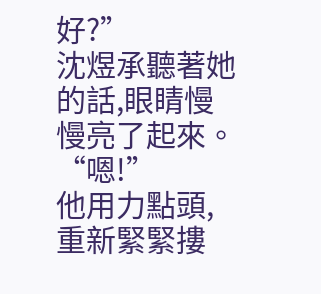好?”
沈煜承聽著她的話,眼睛慢慢亮了起來。
“嗯!”
他用力點頭,重新緊緊摟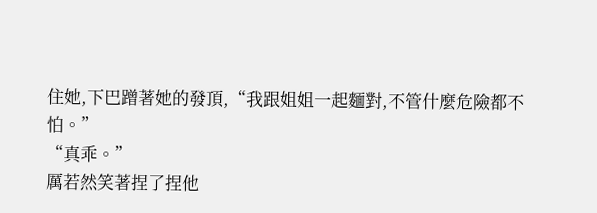住她,下巴蹭著她的發頂,“我跟姐姐一起麵對,不管什麼危險都不怕。”
“真乖。”
厲若然笑著捏了捏他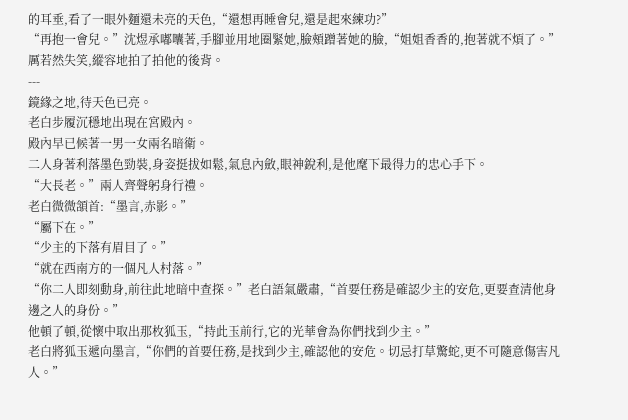的耳垂,看了一眼外麵還未亮的天色,“還想再睡會兒,還是起來練功?”
“再抱一會兒。”沈煜承嘟囔著,手腳並用地圈緊她,臉頰蹭著她的臉,“姐姐香香的,抱著就不煩了。”
厲若然失笑,縱容地拍了拍他的後背。
---
鏡緣之地,待天色已亮。
老白步履沉穩地出現在宮殿內。
殿內早已候著一男一女兩名暗衛。
二人身著利落墨色勁裝,身姿挺拔如鬆,氣息內斂,眼神銳利,是他麾下最得力的忠心手下。
“大長老。”兩人齊聲躬身行禮。
老白微微頷首:“墨言,赤影。”
“屬下在。”
“少主的下落有眉目了。”
“就在西南方的一個凡人村落。”
“你二人即刻動身,前往此地暗中查探。”老白語氣嚴肅,“首要任務是確認少主的安危,更要查清他身邊之人的身份。”
他頓了頓,從懷中取出那枚狐玉,“持此玉前行,它的光華會為你們找到少主。”
老白將狐玉遞向墨言,“你們的首要任務,是找到少主,確認他的安危。切忌打草驚蛇,更不可隨意傷害凡人。”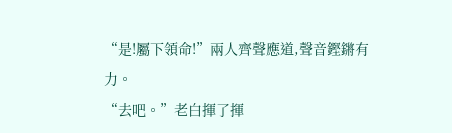“是!屬下領命!”兩人齊聲應道,聲音鏗鏘有力。
“去吧。”老白揮了揮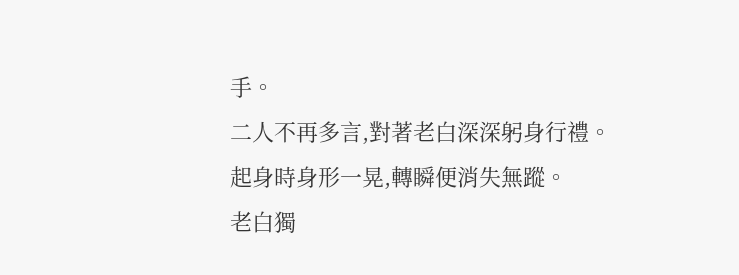手。
二人不再多言,對著老白深深躬身行禮。
起身時身形一晃,轉瞬便消失無蹤。
老白獨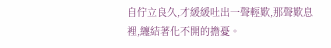自佇立良久,才緩緩吐出一聲輕歎,那聲歎息裡,纏結著化不開的擔憂。